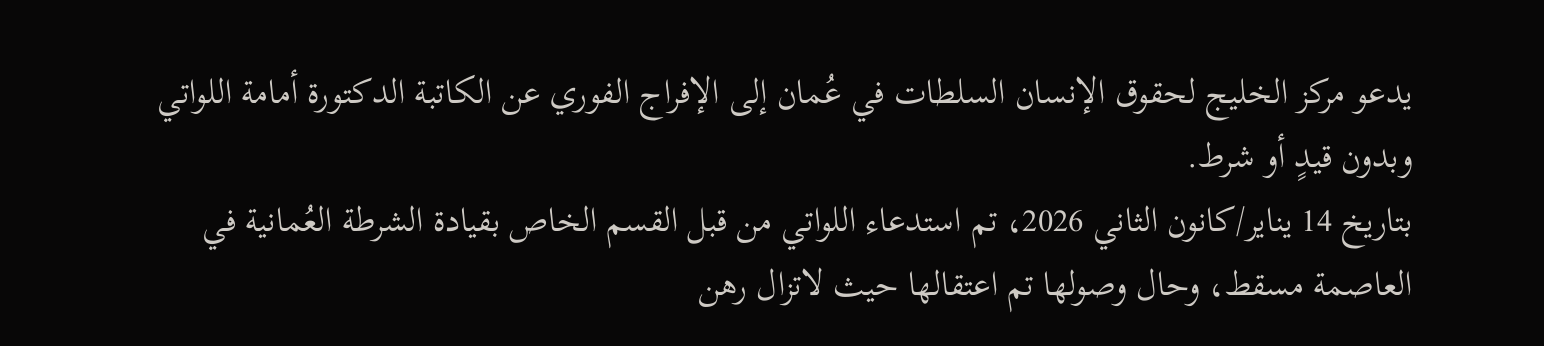يدعو مركز الخليج لحقوق الإنسان السلطات في عُمان إلى الإفراج الفوري عن الكاتبة الدكتورة أمامة اللواتي وبدون قيدٍ أو شرط.
بتاريخ 14 يناير/كانون الثاني 2026، تم استدعاء اللواتي من قبل القسم الخاص بقيادة الشرطة العُمانية في العاصمة مسقط، وحال وصولها تم اعتقالها حيث لاتزال رهن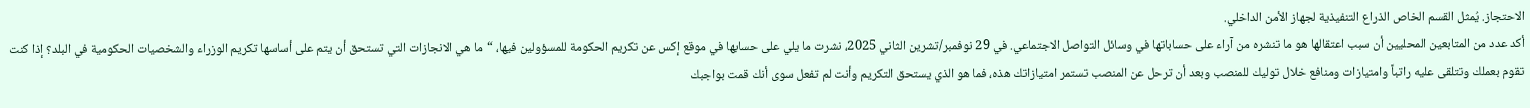الاحتجاز. يُمثل القسم الخاص الذراع التنفيذية لجهاز الأمن الداخلي.
أكد عدد من المتابعين المحليين أن سبب اعتقالها هو ما تنشره من آراء على حساباتها في وسائل التواصل الاجتماعي. في 29 نوفمبر/تشرين الثاني 2025، نشرت ما يلي على حسابها في موقع إكس عن تكريم الحكومة للمسؤولين فيها، “ما هي الانجازات التي تستحق أن يتم على أساسها تكريم الوزراء والشخصيات الحكومية في البلد؟ إذا كنت تقوم بعملك وتتلقى عليه راتباً وامتيازات ومنافع خلال توليك للمنصب وبعد أن ترحل عن المنصب تستمر امتيازاتك هذه، فما هو الذي يستحق التكريم وأنت لم تفعل سوى أنك قمت بواجبك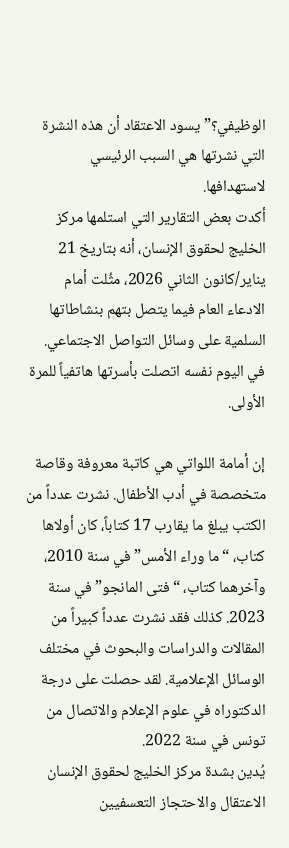الوظيفي؟” يسود الاعتقاد أن هذه النشرة التي نشرتها هي السبب الرئيسي لاستهدافها.
أكدت بعض التقارير التي استلمها مركز الخليج لحقوق الإنسان، أنه بتاريخ 21 يناير/كانون الثاني 2026، مثُلت أمام الادعاء العام فيما يتصل بتهم بنشاطاتها السلمية على وسائل التواصل الاجتماعي. في اليوم نفسه اتصلت بأسرتها هاتفياً للمرة الأولى.

إن أمامة اللواتي هي كاتبة معروفة وقاصة متخصصة في أدب الأطفال. نشرت عدداً من الكتب يبلغ ما يقارب 17 كتاباً، كان أولاها كتاب، “ما وراء الأمس” في سنة 2010، وآخرهما كتاب، “فتى المانجو” في سنة 2023. كذلك فقد نشرت عدداً كبيراً من المقالات والدراسات والبحوث في مختلف الوسائل الإعلامية. لقد حصلت على درجة الدكتوراه في علوم الإعلام والاتصال من تونس في سنة 2022.
يُدين بشدة مركز الخليج لحقوق الإنسان الاعتقال والاحتجاز التعسفيين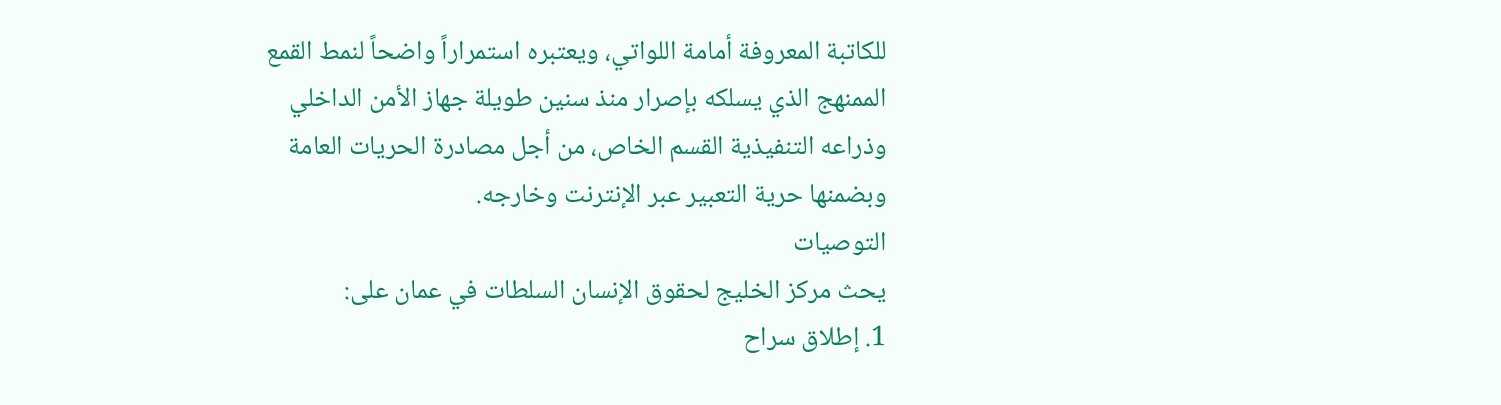للكاتبة المعروفة أمامة اللواتي، ويعتبره استمراراً واضحاً لنمط القمع الممنهج الذي يسلكه بإصرار منذ سنين طويلة جهاز الأمن الداخلي وذراعه التنفيذية القسم الخاص، من أجل مصادرة الحريات العامة وبضمنها حرية التعبير عبر الإنترنت وخارجه.
التوصيات
يحث مركز الخليج لحقوق الإنسان السلطات في عمان على:
1. إطلاق سراح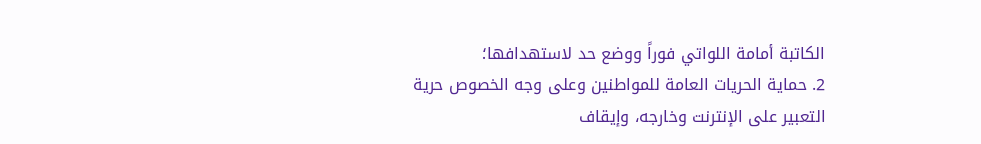الكاتبة أمامة اللواتي فوراً ووضع حد لاستهدافها؛
2. حماية الحريات العامة للمواطنين وعلى وجه الخصوص حرية التعبير على الإنترنت وخارجه، وإيقاف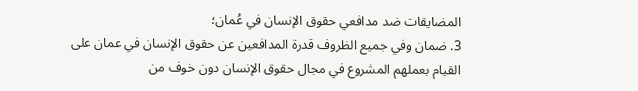المضايقات ضد مدافعي حقوق الإنسان في عُمان؛
3. ضمان وفي جميع الظروف قدرة المدافعين عن حقوق الإنسان في عمان على القيام بعملهم المشروع في مجال حقوق الإنسان دون خوف من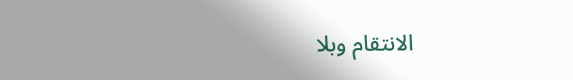الانتقام وبلا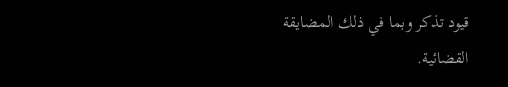قيود تذكر وبما في ذلك المضايقة القضائية.